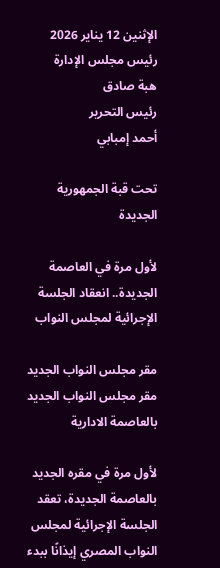الإثنين 12 يناير 2026
رئيس مجلس الإدارة
هبة صادق
رئيس التحرير
أحمد إمبابي

تحت قبة الجمهورية الجديدة

لأول مرة في العاصمة الجديدة.. انعقاد الجلسة الإجرائية لمجلس النواب

مقر مجلس النواب الجديد
مقر مجلس النواب الجديد بالعاصمة الادارية

لأول مرة في مقره الجديد بالعاصمة الجديدة، تعقد الجلسة الإجرائية لمجلس النواب المصري إيذانًا ببدء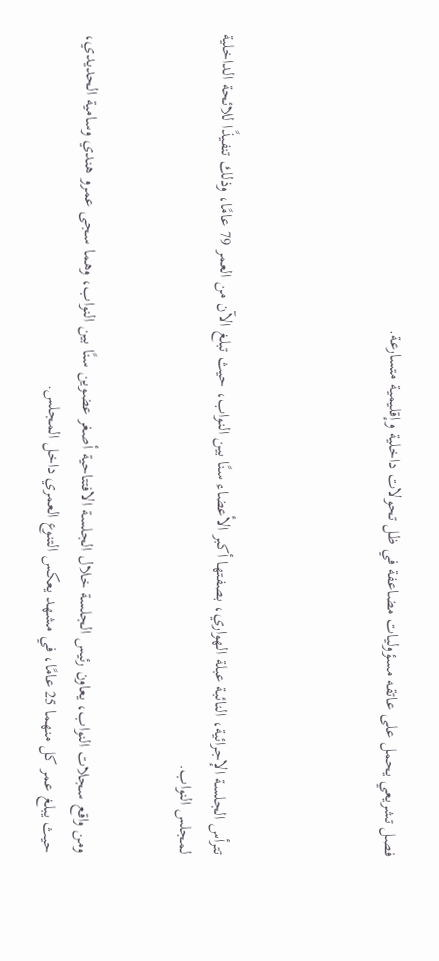فصل تشريعي يحمل على عاتقه مسؤوليات مضاعفة في ظل تحولات داخلية وإقليمية متسارعة.




تترأس الجلسة الإجرائية، النائبة عبلة الهواري، بصفتها أكبر الأعضاء سنًا بين النواب، حيث تبلغ الآن من العمر 79 عامًا، وذلك تنفيذًا للائحة الداخلية لمجلس النواب.


ومن واقع سجلات النواب، يعاون رئيس الجلسة خلال الجلسة الافتتاحية أصغر عضوين سنًا بين النواب، وهما سجى عمرو هندي وسامية الحديدي، حيث يبلغ عمر كل منهما 25 عامًا، في مشهد يعكس التنوع العمري داخل المجلس.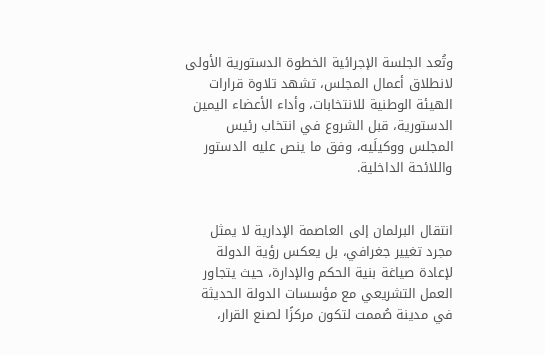وتُعد الجلسة الإجرائية الخطوة الدستورية الأولى لانطلاق أعمال المجلس، تشهد تلاوة قرارات الهيئة الوطنية للانتخابات، وأداء الأعضاء اليمين الدستورية، قبل الشروع في انتخاب رئيس المجلس ووكيلَيه، وفق ما ينص عليه الدستور واللائحة الداخلية.


انتقال البرلمان إلى العاصمة الإدارية لا يمثل مجرد تغيير جغرافي، بل يعكس رؤية الدولة لإعادة صياغة بنية الحكم والإدارة، حيث يتجاور العمل التشريعي مع مؤسسات الدولة الحديثة في مدينة صُممت لتكون مركزًا لصنع القرار،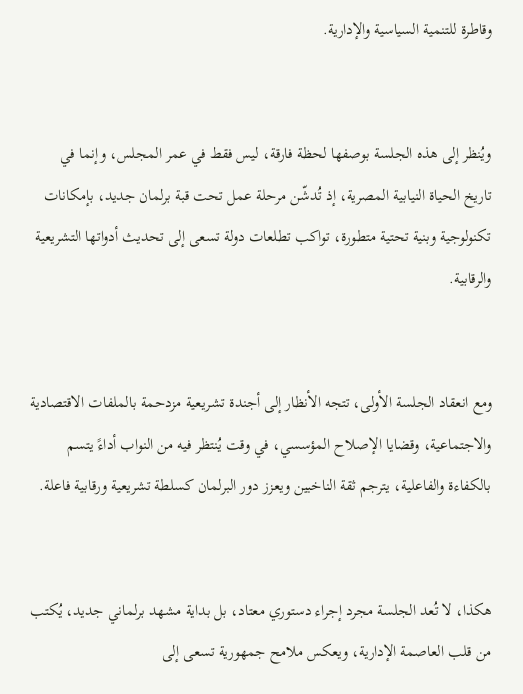وقاطرة للتنمية السياسية والإدارية.


ويُنظر إلى هذه الجلسة بوصفها لحظة فارقة، ليس فقط في عمر المجلس، وإنما في تاريخ الحياة النيابية المصرية، إذ تُدشّن مرحلة عمل تحت قبة برلمان جديد، بإمكانات تكنولوجية وبنية تحتية متطورة، تواكب تطلعات دولة تسعى إلى تحديث أدواتها التشريعية والرقابية.


ومع انعقاد الجلسة الأولى، تتجه الأنظار إلى أجندة تشريعية مزدحمة بالملفات الاقتصادية والاجتماعية، وقضايا الإصلاح المؤسسي، في وقت يُنتظر فيه من النواب أداءً يتسم بالكفاءة والفاعلية، يترجم ثقة الناخبين ويعزز دور البرلمان كسلطة تشريعية ورقابية فاعلة.


هكذا، لا تُعد الجلسة مجرد إجراء دستوري معتاد، بل بداية مشهد برلماني جديد، يُكتب من قلب العاصمة الإدارية، ويعكس ملامح جمهورية تسعى إلى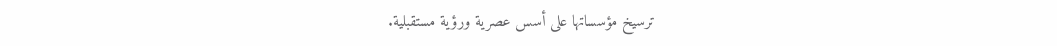ترسيخ مؤسساتها على أسس عصرية ورؤية مستقبلية.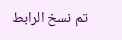تم نسخ الرابط